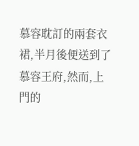慕容耽訂的兩套衣裙,半月後便送到了慕容王府,然而,上門的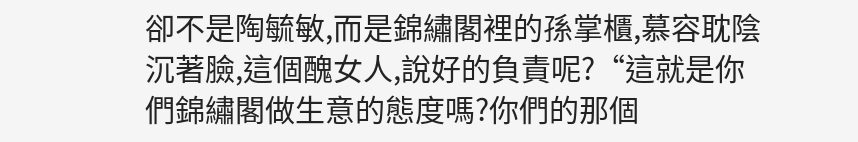卻不是陶毓敏,而是錦繡閣裡的孫掌櫃,慕容耽陰沉著臉,這個醜女人,說好的負責呢?“這就是你們錦繡閣做生意的態度嗎?你們的那個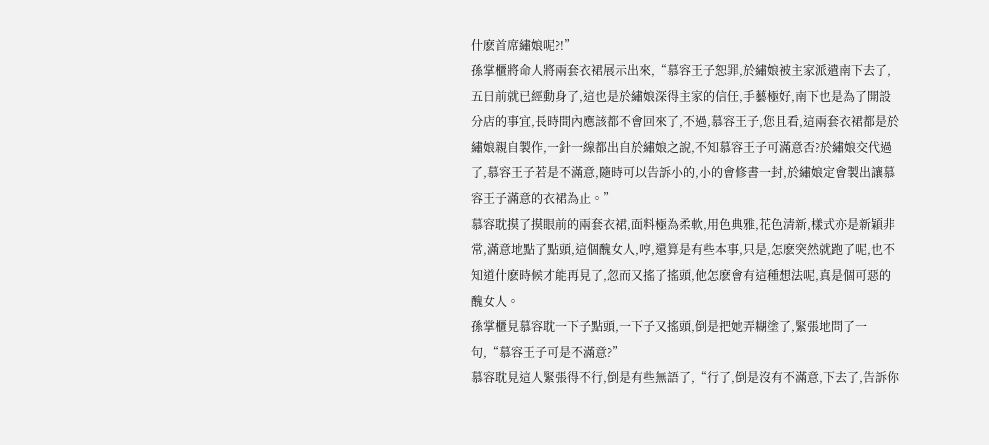什麽首席繡娘呢?!”
孫掌櫃將命人將兩套衣裙展示出來,“慕容王子恕罪,於繡娘被主家派遣南下去了,五日前就已經動身了,這也是於繡娘深得主家的信任,手藝極好,南下也是為了開設分店的事宜,長時間內應該都不會回來了,不過,慕容王子,您且看,這兩套衣裙都是於繡娘親自製作,一針一線都出自於繡娘之說,不知慕容王子可滿意否?於繡娘交代過了,慕容王子若是不滿意,隨時可以告訴小的,小的會修書一封,於繡娘定會製出讓慕容王子滿意的衣裙為止。”
慕容耽摸了摸眼前的兩套衣裙,面料極為柔軟,用色典雅,花色清新,樣式亦是新穎非常,滿意地點了點頭,這個醜女人,哼,還算是有些本事,只是,怎麽突然就跑了呢,也不知道什麽時候才能再見了,忽而又搖了搖頭,他怎麽會有這種想法呢,真是個可惡的醜女人。
孫掌櫃見慕容耽一下子點頭,一下子又搖頭,倒是把她弄糊塗了,緊張地問了一句,“慕容王子可是不滿意?”
慕容耽見這人緊張得不行,倒是有些無語了,“行了,倒是沒有不滿意,下去了,告訴你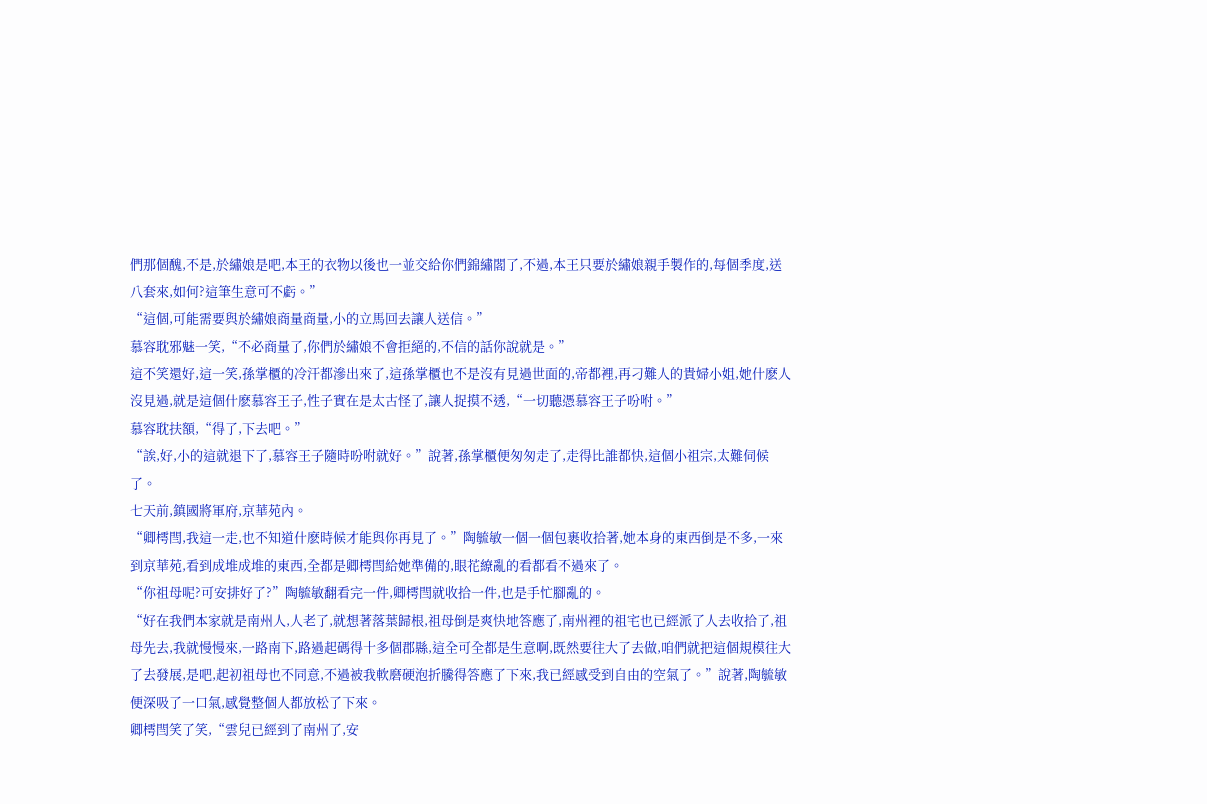們那個醜,不是,於繡娘是吧,本王的衣物以後也一並交給你們錦繡閣了,不過,本王只要於繡娘親手製作的,每個季度,送八套來,如何?這筆生意可不虧。”
“這個,可能需要與於繡娘商量商量,小的立馬回去讓人送信。”
慕容耽邪魅一笑,“不必商量了,你們於繡娘不會拒絕的,不信的話你說就是。”
這不笑還好,這一笑,孫掌櫃的冷汗都滲出來了,這孫掌櫃也不是沒有見過世面的,帝都裡,再刁難人的貴婦小姐,她什麽人沒見過,就是這個什麽慕容王子,性子實在是太古怪了,讓人捉摸不透,“一切聽憑慕容王子吩咐。”
慕容耽扶額,“得了,下去吧。”
“誒,好,小的這就退下了,慕容王子隨時吩咐就好。”說著,孫掌櫃便匆匆走了,走得比誰都快,這個小祖宗,太難伺候了。
七天前,鎮國將軍府,京華苑內。
“卿樗閆,我這一走,也不知道什麽時候才能與你再見了。”陶毓敏一個一個包裹收拾著,她本身的東西倒是不多,一來到京華苑,看到成堆成堆的東西,全都是卿樗閆給她準備的,眼花繚亂的看都看不過來了。
“你祖母呢?可安排好了?”陶毓敏翻看完一件,卿樗閆就收拾一件,也是手忙腳亂的。
“好在我們本家就是南州人,人老了,就想著落葉歸根,祖母倒是爽快地答應了,南州裡的祖宅也已經派了人去收拾了,祖母先去,我就慢慢來,一路南下,路過起碼得十多個郡縣,這全可全都是生意啊,既然要往大了去做,咱們就把這個規模往大了去發展,是吧,起初祖母也不同意,不過被我軟磨硬泡折騰得答應了下來,我已經感受到自由的空氣了。”說著,陶毓敏便深吸了一口氣,感覺整個人都放松了下來。
卿樗閆笑了笑,“雲兒已經到了南州了,安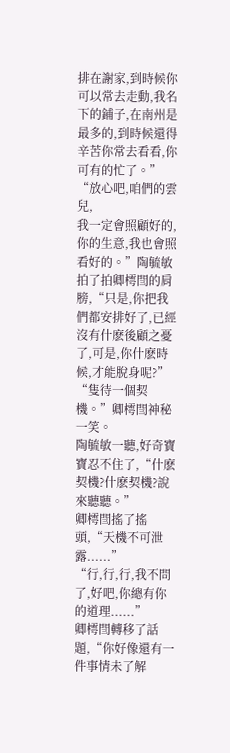排在謝家,到時候你可以常去走動,我名下的鋪子,在南州是最多的,到時候還得辛苦你常去看看,你可有的忙了。”
“放心吧,咱們的雲兒,
我一定會照顧好的,你的生意,我也會照看好的。”陶毓敏拍了拍卿樗閆的肩膀,“只是,你把我們都安排好了,已經沒有什麽後顧之憂了,可是,你什麽時候,才能脫身呢?” “隻待一個契機。”卿樗閆神秘一笑。
陶毓敏一聽,好奇寶寶忍不住了,“什麽契機?什麽契機?說來聽聽。”
卿樗閆搖了搖頭,“天機不可泄露......”
“行,行,行,我不問了,好吧,你總有你的道理......”
卿樗閆轉移了話題,“你好像還有一件事情未了解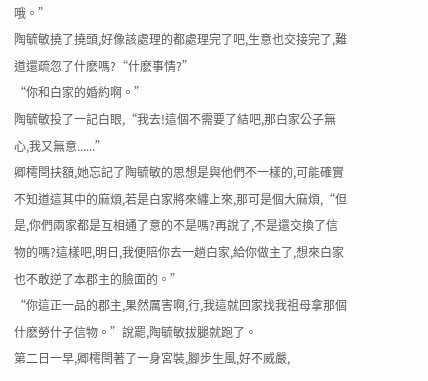哦。”
陶毓敏撓了撓頭,好像該處理的都處理完了吧,生意也交接完了,難道還疏忽了什麽嗎?“什麽事情?”
“你和白家的婚約啊。”
陶毓敏投了一記白眼,“我去!這個不需要了結吧,那白家公子無心,我又無意......”
卿樗閆扶額,她忘記了陶毓敏的思想是與他們不一樣的,可能確實不知道這其中的麻煩,若是白家將來纏上來,那可是個大麻煩,“但是,你們兩家都是互相通了意的不是嗎?再說了,不是還交換了信物的嗎?這樣吧,明日,我便陪你去一趟白家,給你做主了,想來白家也不敢逆了本郡主的臉面的。”
“你這正一品的郡主,果然厲害啊,行,我這就回家找我祖母拿那個什麽勞什子信物。”說罷,陶毓敏拔腿就跑了。
第二日一早,卿樗閆著了一身宮裝,腳步生風,好不威嚴,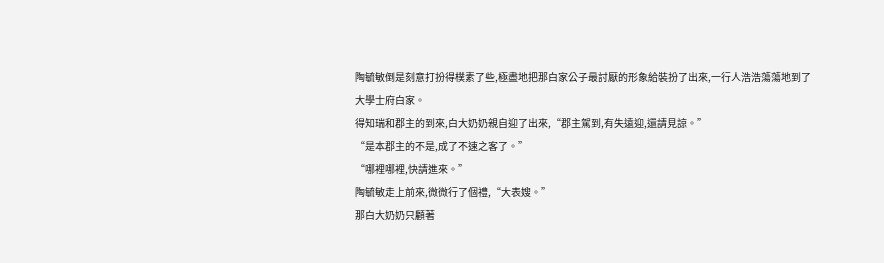陶毓敏倒是刻意打扮得樸素了些,極盡地把那白家公子最討厭的形象給裝扮了出來,一行人浩浩蕩蕩地到了大學士府白家。
得知瑞和郡主的到來,白大奶奶親自迎了出來,“郡主駕到,有失遠迎,還請見諒。”
“是本郡主的不是,成了不速之客了。”
“哪裡哪裡,快請進來。”
陶毓敏走上前來,微微行了個禮,“大表嫂。”
那白大奶奶只顧著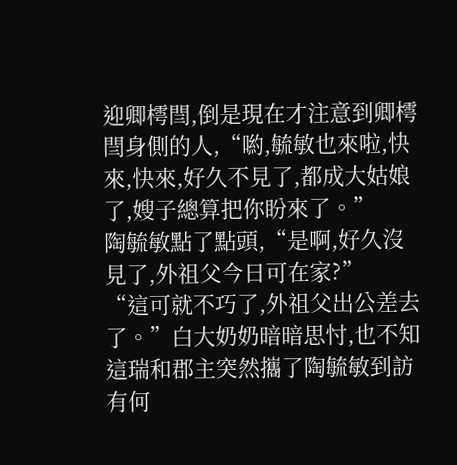迎卿樗閆,倒是現在才注意到卿樗閆身側的人,“喲,毓敏也來啦,快來,快來,好久不見了,都成大姑娘了,嫂子總算把你盼來了。”
陶毓敏點了點頭,“是啊,好久沒見了,外祖父今日可在家?”
“這可就不巧了,外祖父出公差去了。”白大奶奶暗暗思忖,也不知這瑞和郡主突然攜了陶毓敏到訪有何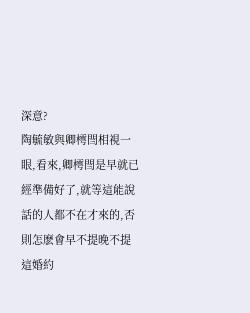深意?
陶毓敏與卿樗閆相視一眼,看來,卿樗閆是早就已經準備好了,就等這能說話的人都不在才來的,否則怎麽會早不提晚不提這婚約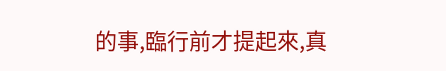的事,臨行前才提起來,真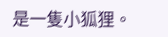是一隻小狐狸。